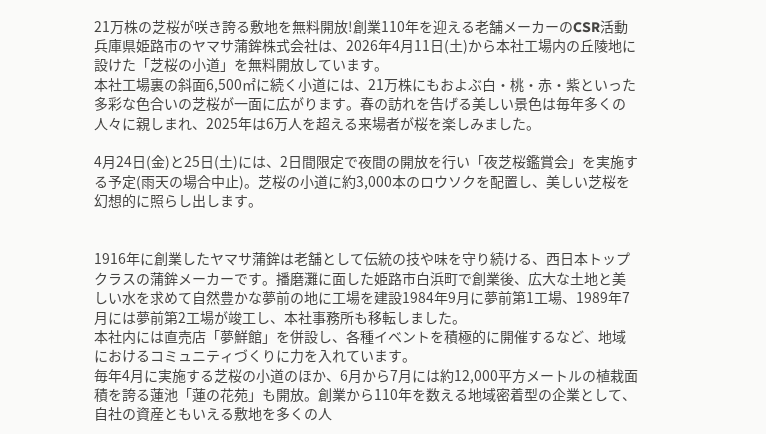21万株の芝桜が咲き誇る敷地を無料開放!創業110年を迎える老舗メーカーのCSR活動
兵庫県姫路市のヤマサ蒲鉾株式会社は、2026年4月11日(土)から本社工場内の丘陵地に設けた「芝桜の小道」を無料開放しています。
本社工場裏の斜面6,500㎡に続く小道には、21万株にもおよぶ白・桃・赤・紫といった多彩な色合いの芝桜が一面に広がります。春の訪れを告げる美しい景色は毎年多くの人々に親しまれ、2025年は6万人を超える来場者が桜を楽しみました。

4月24日(金)と25日(土)には、2日間限定で夜間の開放を行い「夜芝桜鑑賞会」を実施する予定(雨天の場合中止)。芝桜の小道に約3,000本のロウソクを配置し、美しい芝桜を幻想的に照らし出します。


1916年に創業したヤマサ蒲鉾は老舗として伝統の技や味を守り続ける、西日本トップクラスの蒲鉾メーカーです。播磨灘に面した姫路市白浜町で創業後、広大な土地と美しい水を求めて自然豊かな夢前の地に工場を建設1984年9月に夢前第1工場、1989年7月には夢前第2工場が竣工し、本社事務所も移転しました。
本社内には直売店「夢鮮館」を併設し、各種イベントを積極的に開催するなど、地域におけるコミュニティづくりに力を入れています。
毎年4月に実施する芝桜の小道のほか、6月から7月には約12,000平方メートルの植栽面積を誇る蓮池「蓮の花苑」も開放。創業から110年を数える地域密着型の企業として、自社の資産ともいえる敷地を多くの人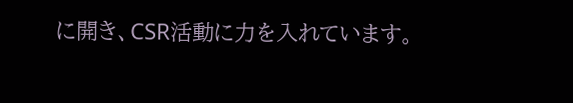に開き、CSR活動に力を入れています。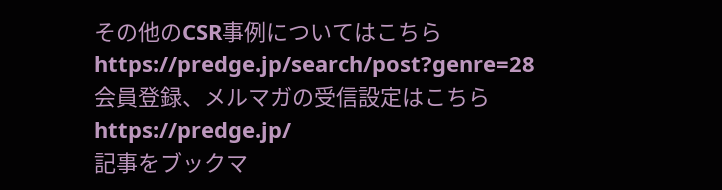その他のCSR事例についてはこちら
https://predge.jp/search/post?genre=28
会員登録、メルマガの受信設定はこちら
https://predge.jp/
記事をブックマ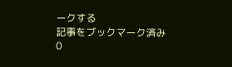ークする
記事をブックマーク済み
0